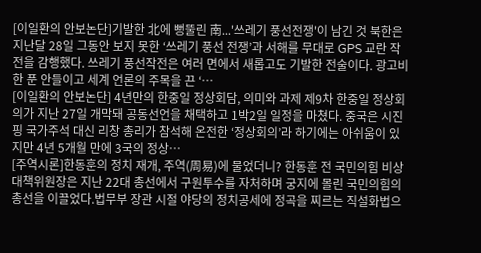[이일환의 안보논단]기발한 北에 뻥뚤린 南...'쓰레기 풍선전쟁'이 남긴 것 북한은 지난달 28일 그동안 보지 못한 ‘쓰레기 풍선 전쟁’과 서해를 무대로 GPS 교란 작전을 감행했다. 쓰레기 풍선작전은 여러 면에서 새롭고도 기발한 전술이다. 광고비 한 푼 안들이고 세계 언론의 주목을 끈 ‘…
[이일환의 안보논단] 4년만의 한중일 정상회담, 의미와 과제 제9차 한중일 정상회의가 지난 27일 개막돼 공동선언을 채택하고 1박2일 일정을 마쳤다. 중국은 시진핑 국가주석 대신 리창 총리가 참석해 온전한 ‘정상회의’라 하기에는 아쉬움이 있지만 4년 5개월 만에 3국의 정상…
[주역시론]한동훈의 정치 재개, 주역(周易)에 물었더니? 한동훈 전 국민의힘 비상대책위원장은 지난 22대 총선에서 구원투수를 자처하며 궁지에 몰린 국민의힘의 총선을 이끌었다.법무부 장관 시절 야당의 정치공세에 정곡을 찌르는 직설화법으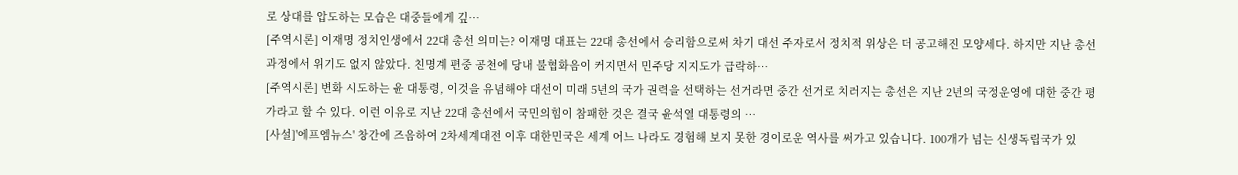로 상대를 압도하는 모습은 대중들에게 깊…
[주역시론] 이재명 정치인생에서 22대 총선 의미는? 이재명 대표는 22대 총선에서 승리함으로써 차기 대선 주자로서 정치적 위상은 더 공고해진 모양세다. 하지만 지난 총선 과정에서 위기도 없지 않았다. 친명계 편중 공천에 당내 불협화음이 커지면서 민주당 지지도가 급락하…
[주역시론] 변화 시도하는 윤 대통령, 이것을 유념해야 대선이 미래 5년의 국가 권력을 선택하는 선거라면 중간 선거로 치러지는 총선은 지난 2년의 국정운영에 대한 중간 평가라고 할 수 있다. 이런 이유로 지난 22대 총선에서 국민의힘이 참패한 것은 결국 윤석열 대통령의 …
[사설]'에프엠뉴스' 창간에 즈음하여 2차세계대전 이후 대한민국은 세계 어느 나라도 경험해 보지 못한 경이로운 역사를 써가고 있습니다. 100개가 넘는 신생독립국가 있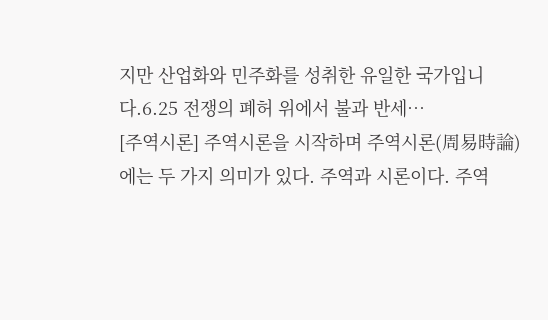지만 산업화와 민주화를 성취한 유일한 국가입니다.6.25 전쟁의 폐허 위에서 불과 반세…
[주역시론] 주역시론을 시작하며 주역시론(周易時論)에는 두 가지 의미가 있다. 주역과 시론이다. 주역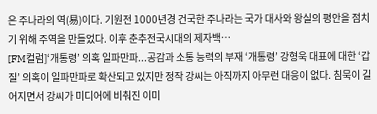은 주나라의 역(易)이다. 기원전 1000년경 건국한 주나라는 국가 대사와 왕실의 평안을 점치기 위해 주역을 만들었다. 이후 춘추전국시대의 제자백…
[FM컬럼]‘개통령’ 의혹 일파만파...공감과 소통 능력의 부재 ‘개통령’ 강형욱 대표에 대한 ‘갑질’ 의혹이 일파만파로 확산되고 있지만 정작 강씨는 아직까지 아무런 대응이 없다. 침묵이 길어지면서 강씨가 미디어에 비춰진 이미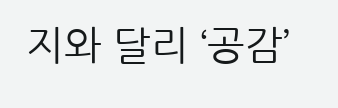지와 달리 ‘공감’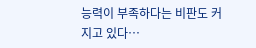능력이 부족하다는 비판도 커지고 있다…